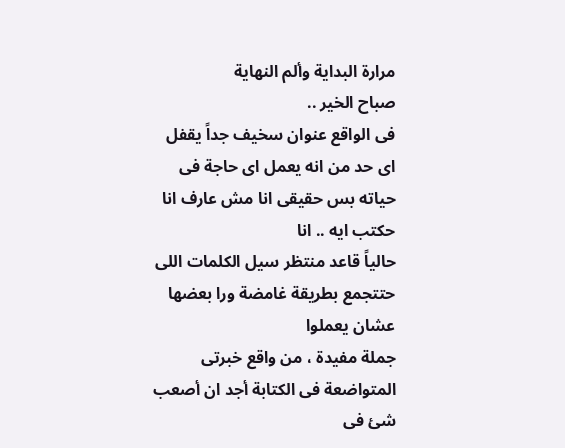مرارة البداية وألم النهاية
صباح الخير ..
فى الواقع عنوان سخيف جداً يقفل اى حد من انه يعمل اى حاجة فى حياته بس حقيقى انا مش عارف انا حكتب ايه .. انا
حالياً قاعد منتظر سيل الكلمات اللى حتتجمع بطريقة غامضة ورا بعضها عشان يعملوا
جملة مفيدة ، من واقع خبرتى المتواضعة فى الكتابة أجد ان أصعب شئ فى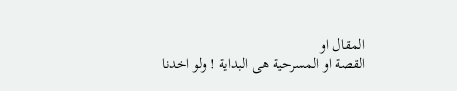المقال او
القصة او المسرحية هى البداية ! ولو اخدنا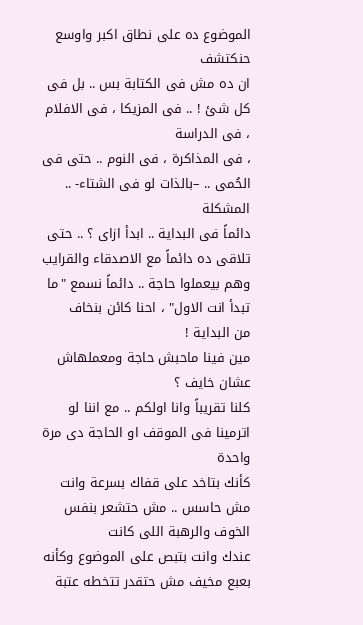الموضوع ده على نطاق اكبر واوسع حنكتشف
ان ده مش فى الكتابة بس .. بل فى كل شئ ! .. فى المزيكا ، فى الافلام ، فى الدراسة
، فى المذاكرة ، فى النوم .. حتى فى الحُمى .. –بالذات لو فى الشتاء- .. المشكلة
دائماً فى البداية .. ابدأ ازاى ؟ .. حتى تلاقى ده دائماً مع الاصدقاء والقرايب
وهم بيعملوا حاجة .. دائماً نسمع "ما تبدأ انت الاول" ، احنا كائن بنخاف
من البداية !
مين فينا ماحبش حاجة ومعملهاش عشان خايف ؟
كلنا تقريباً وانا اولكم .. مع اننا لو اترمينا فى الموقف او الحاجة دى مرة واحدة
كأنك بتاخد على قفاك بسرعة وانت مش حاسس .. مش حتشعر بنفس الخوف والرهبة اللى كانت
عندك وانت بتبص على الموضوع وكأنه بعبع مخيف مش حتقدر تتخطه عتبة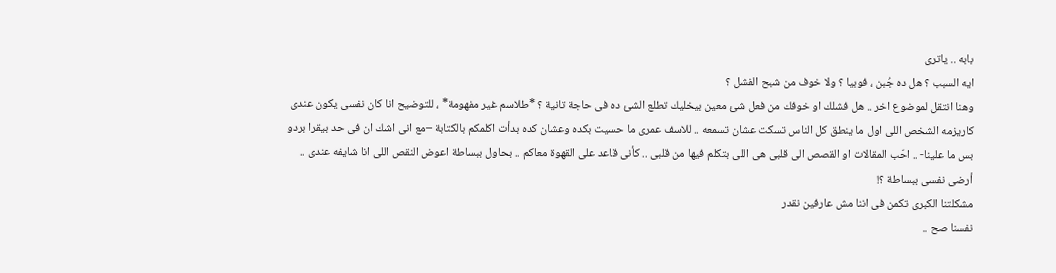بابه .. ياترى
ايه السبب ؟ هل ده جُبن ، فوبيا ؟ ولا خوف من شبح الفشل ؟
وهنا انتقل لموضوع اخر .. هل فشلك او خوفك من فعل شئ معين بيخليك تطلع الشئ ده فى حاجة تانية ؟ *طلاسم غير مفهومة* ، للتوضيح انا كان نفسى يكون عندى كاريزمه الشخص اللى اول ما ينطق كل الناس تسكت عشان تسمعه .. للاسف عمرى ما حسيت بكده وعشان كده بدأت اكلمكم بالكتابة –مع انى اشك ان فى حد بيقرا بردو بس ما علينا- .. احّب المقالات او القصص الى قلبى هى اللى بتكلم فيها من قلبى .. كأنى قاعد على القهوة معاكم .. بحاول ببساطة اعوض النقص اللى انا شايفه عندى .. أرضى نفسى ببساطة ؟!
مشكلتنا الكبرى تكمن فى اننا مش عارفين نقدر
نفسنا صح ..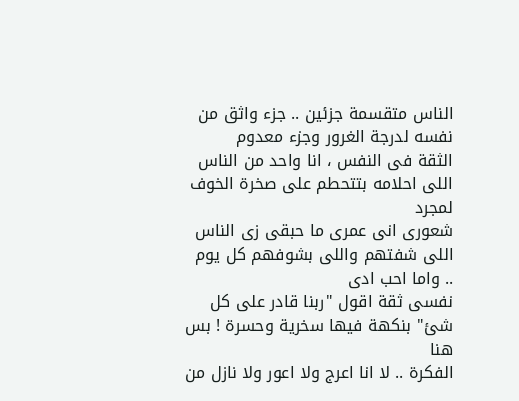الناس متقسمة جزئين .. جزء واثق من نفسه لدرجة الغرور وجزء معدوم
الثقة فى النفس ، انا واحد من الناس اللى احلامه بتتحطم على صخرة الخوف لمجرد
شعورى انى عمرى ما حبقى زى الناس اللى شفتهم واللى بشوفهم كل يوم .. واما احب ادى
نفسى ثقة اقول "ربنا قادر على كل شئ" بنكهة فيها سخرية وحسرة ! بس هنا
الفكرة .. لا انا اعرج ولا اعور ولا نازل من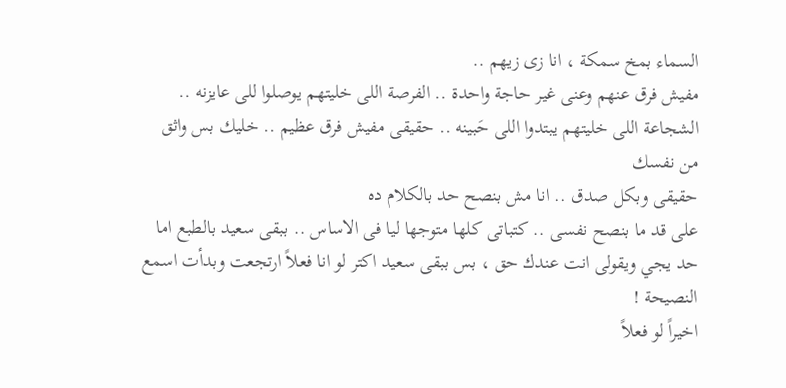السماء بمخ سمكة ، انا زى زيهم ..
مفيش فرق عنهم وعنى غير حاجة واحدة .. الفرصة اللى خليتهم يوصلوا للى عايزنه ..
الشجاعة اللى خليتهم يبتدوا اللى حَبينه .. حقيقى مفيش فرق عظيم .. خليك بس واثق
من نفسك
حقيقى وبكل صدق .. انا مش بنصح حد بالكلام ده
على قد ما بنصح نفسى .. كتباتى كلها متوجها ليا فى الاساس .. ببقى سعيد بالطبع اما
حد يجي ويقولى انت عندك حق ، بس ببقى سعيد اكتر لو انا فعلاً ارتجعت وبدأت اسمع
النصيحة !
اخيراً لو فعلاً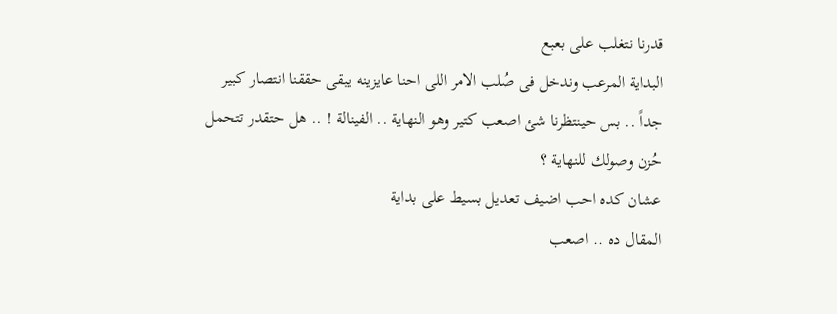قدرنا نتغلب على بعبع
البداية المرعب وندخل فى صُلب الامر اللى احنا عايزينه يبقى حققنا انتصار كبير
جداً .. بس حينتظرنا شئ اصعب كتير وهو النهاية .. الفينالة ! .. هل حتقدر تتحمل
حُزن وصولك للنهاية ؟
عشان كده احب اضيف تعديل بسيط على بداية
المقال ده .. اصعب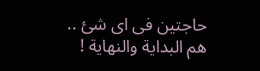حاجتين فى اى شئ .. هم البداية والنهاية !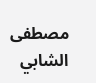مصطفى الشابي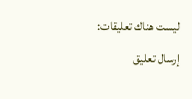ليست هناك تعليقات:
إرسال تعليق